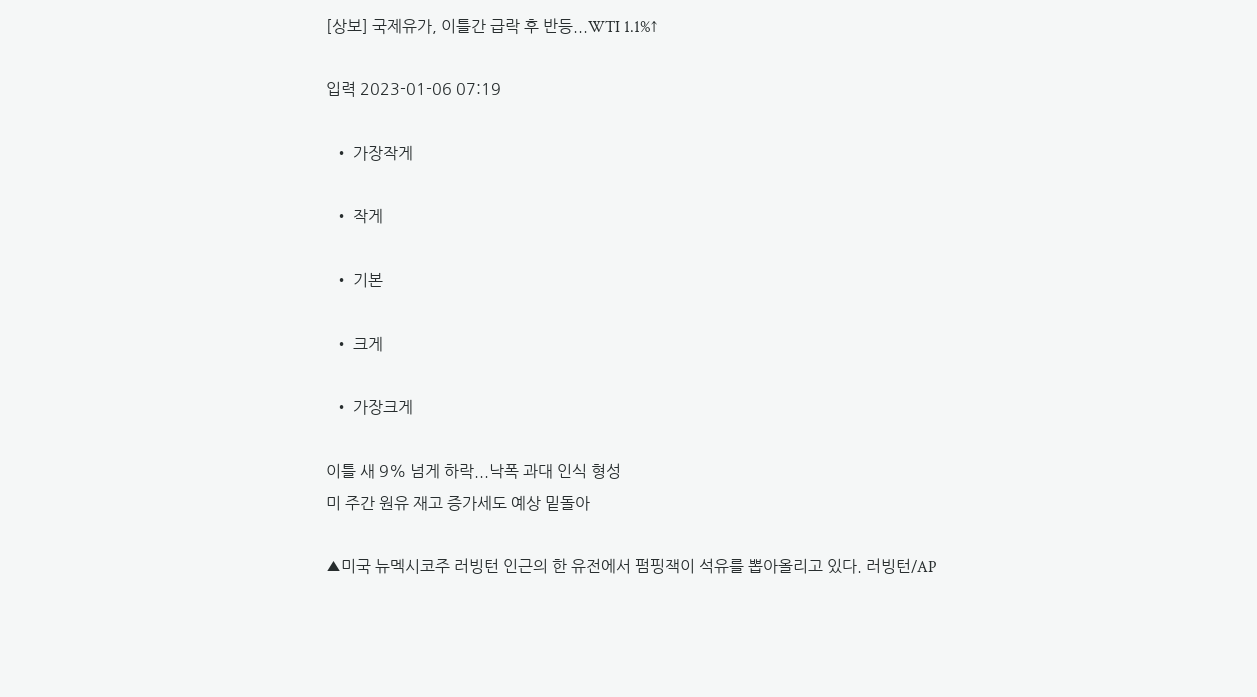[상보] 국제유가, 이틀간 급락 후 반등...WTI 1.1%↑

입력 2023-01-06 07:19

  • 가장작게

  • 작게

  • 기본

  • 크게

  • 가장크게

이틀 새 9% 넘게 하락...낙폭 과대 인식 형성
미 주간 원유 재고 증가세도 예상 밑돌아

▲미국 뉴멕시코주 러빙턴 인근의 한 유전에서 펌핑잭이 석유를 뽑아올리고 있다. 러빙턴/AP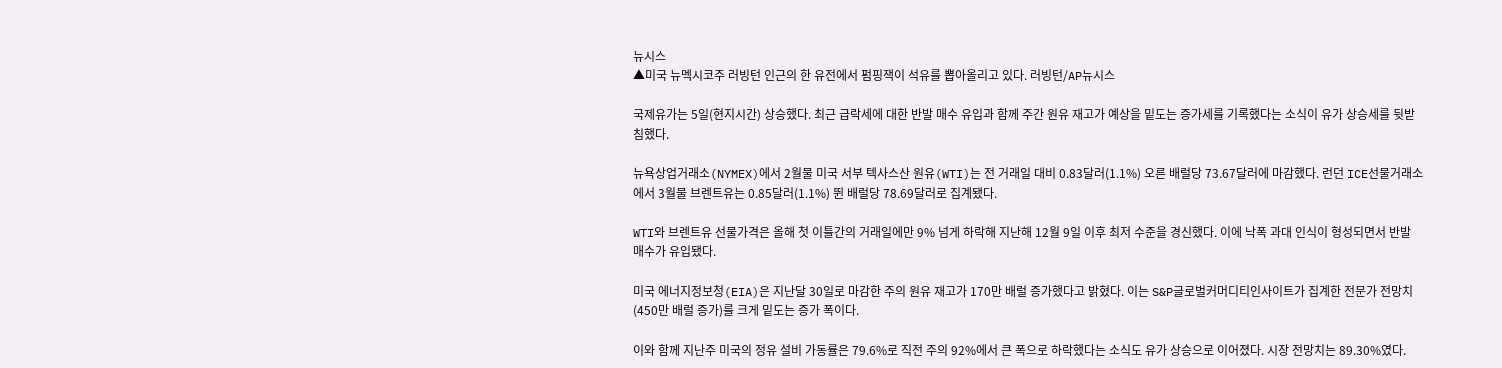뉴시스
▲미국 뉴멕시코주 러빙턴 인근의 한 유전에서 펌핑잭이 석유를 뽑아올리고 있다. 러빙턴/AP뉴시스

국제유가는 5일(현지시간) 상승했다. 최근 급락세에 대한 반발 매수 유입과 함께 주간 원유 재고가 예상을 밑도는 증가세를 기록했다는 소식이 유가 상승세를 뒷받침했다.

뉴욕상업거래소(NYMEX)에서 2월물 미국 서부 텍사스산 원유(WTI)는 전 거래일 대비 0.83달러(1.1%) 오른 배럴당 73.67달러에 마감했다. 런던 ICE선물거래소에서 3월물 브렌트유는 0.85달러(1.1%) 뛴 배럴당 78.69달러로 집계됐다.

WTI와 브렌트유 선물가격은 올해 첫 이틀간의 거래일에만 9% 넘게 하락해 지난해 12월 9일 이후 최저 수준을 경신했다. 이에 낙폭 과대 인식이 형성되면서 반발 매수가 유입됐다.

미국 에너지정보청(EIA)은 지난달 30일로 마감한 주의 원유 재고가 170만 배럴 증가했다고 밝혔다. 이는 S&P글로벌커머디티인사이트가 집계한 전문가 전망치(450만 배럴 증가)를 크게 밑도는 증가 폭이다.

이와 함께 지난주 미국의 정유 설비 가동률은 79.6%로 직전 주의 92%에서 큰 폭으로 하락했다는 소식도 유가 상승으로 이어졌다. 시장 전망치는 89.30%였다.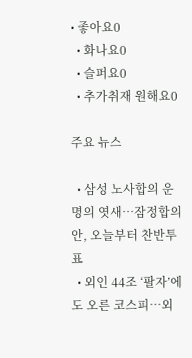• 좋아요0
  • 화나요0
  • 슬퍼요0
  • 추가취재 원해요0

주요 뉴스

  • 삼성 노사합의 운명의 엿새⋯잠정합의안, 오늘부터 찬반투표
  • 외인 44조 ‘팔자’에도 오른 코스피…외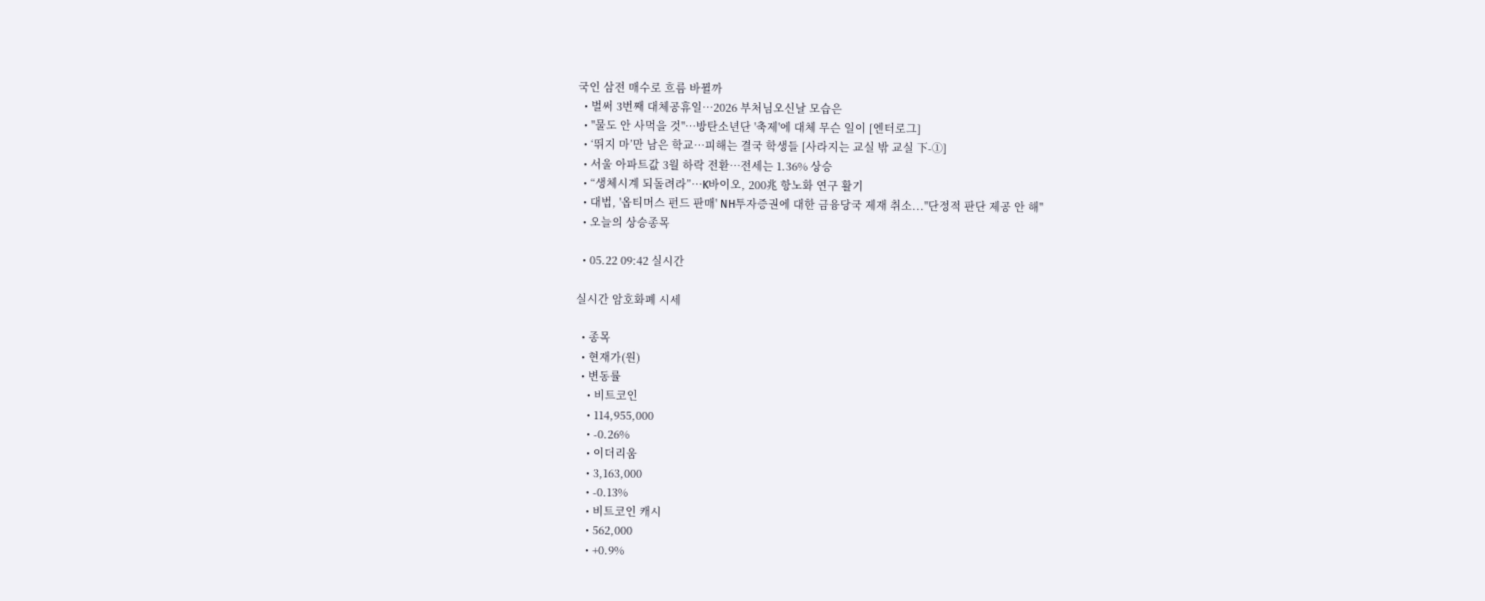국인 삼전 매수로 흐름 바뀔까
  • 벌써 3번째 대체공휴일…2026 부처님오신날 모습은
  • "물도 안 사먹을 것"⋯방탄소년단 '축제'에 대체 무슨 일이 [엔터로그]
  • ‘뛰지 마’만 남은 학교…피해는 결국 학생들 [사라지는 교실 밖 교실 下-①]
  • 서울 아파트값 3월 하락 전환⋯전세는 1.36% 상승
  • “생체시계 되돌려라”…K바이오, 200兆 항노화 연구 활기
  • 대법, '옵티머스 펀드 판매' NH투자증권에 대한 금융당국 제재 취소..."단정적 판단 제공 안 해"
  • 오늘의 상승종목

  • 05.22 09:42 실시간

실시간 암호화폐 시세

  • 종목
  • 현재가(원)
  • 변동률
    • 비트코인
    • 114,955,000
    • -0.26%
    • 이더리움
    • 3,163,000
    • -0.13%
    • 비트코인 캐시
    • 562,000
    • +0.9%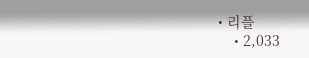• 리플
    • 2,033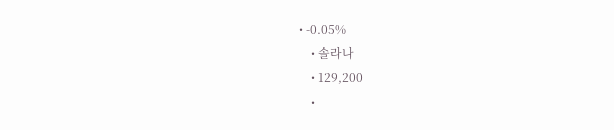• -0.05%
    • 솔라나
    • 129,200
    •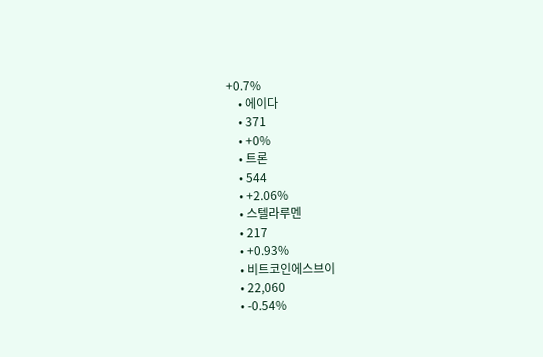+0.7%
    • 에이다
    • 371
    • +0%
    • 트론
    • 544
    • +2.06%
    • 스텔라루멘
    • 217
    • +0.93%
    • 비트코인에스브이
    • 22,060
    • -0.54%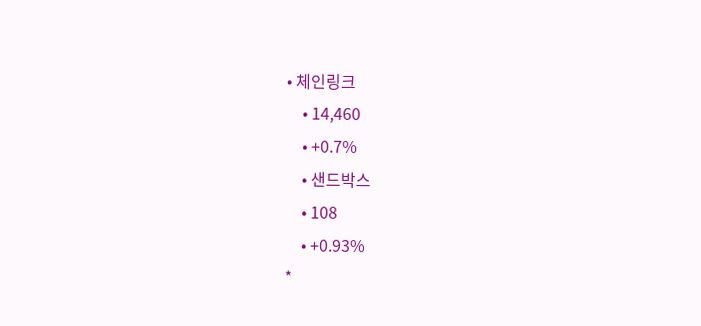• 체인링크
    • 14,460
    • +0.7%
    • 샌드박스
    • 108
    • +0.93%
*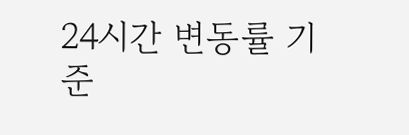24시간 변동률 기준